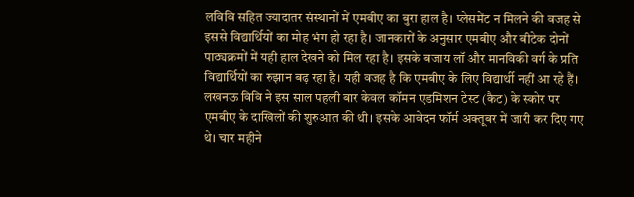लविवि सहित ज्यादातर संस्थानों में एमबीए का बुरा हाल है। प्लेसमेंट न मिलने की वजह से इससे विद्यार्थियों का मोह भंग हो रहा है। जानकारों के अनुसार एमबीए और बीटेक दोनों पाठ्यक्रमों में यही हाल देखने को मिल रहा है। इसके बजाय लॉ और मानविकी वर्ग के प्रति विद्यार्थियों का रुझान बढ़ रहा है। यही वजह है कि एमबीए के लिए विद्यार्थी नहीं आ रहे हैं।
लखनऊ विवि ने इस साल पहली बार केवल कॉमन एडमिशन टेस्ट (कैट) के स्कोर पर एमबीए के दाखिलों की शुरुआत की थी। इसके आवेदन फॉर्म अक्तूबर में जारी कर दिए गए थे। चार महीने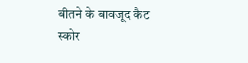बीतने के बावजूद कैट स्कोर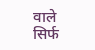वाले सिर्फ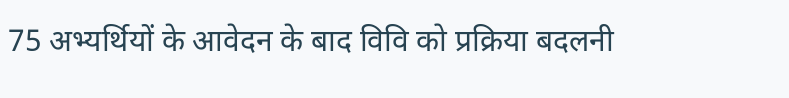75 अभ्यर्थियों के आवेदन के बाद विवि को प्रक्रिया बदलनी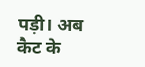पड़ी। अब कैट के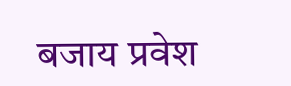बजाय प्रवेश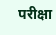परीक्षा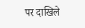पर दाखिले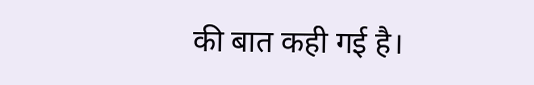की बात कही गई है।